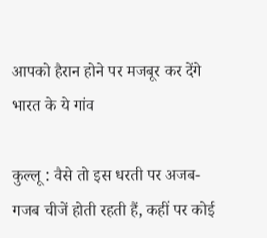आपको हैरान होने पर मजबूर कर देंगे भारत के ये गांव

कुल्लू : वैसे तो इस धरती पर अजब-गजब चीजें होती रहती हैं, कहीं पर कोई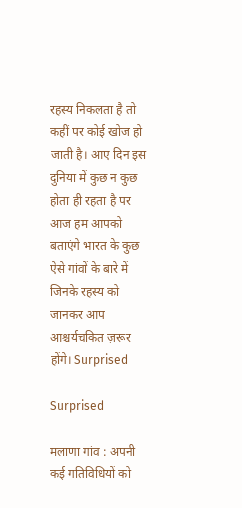रहस्य निकलता है तो कहीं पर कोई खोज हो जाती है। आए दिन इस दुनिया में कुछ न कुछ होता ही रहता है पर आज हम आपको बताएंगे भारत के कुछ ऐसे गांवों के बारे में जिनके रहस्य को जानकर आप आश्चर्यचकित ज़रूर होंगे। Surprised

Surprised

मलाणा गांव : अपनी कई गतिविधियों को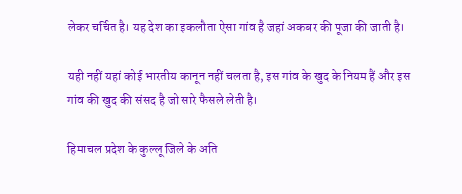लेकर चर्चित है। यह देश का इकलौता ऐसा गांव है जहां अकबर की पूजा की जाती है।

यही नहीं यहां कोई भारतीय कानून नहीं चलता है, इस गांव के खुद के नियम हैं और इस गांव की खुद की संसद है जो सारे फैसले लेती है।

हिमाचल प्रदेश के कुल्लू जिले के अति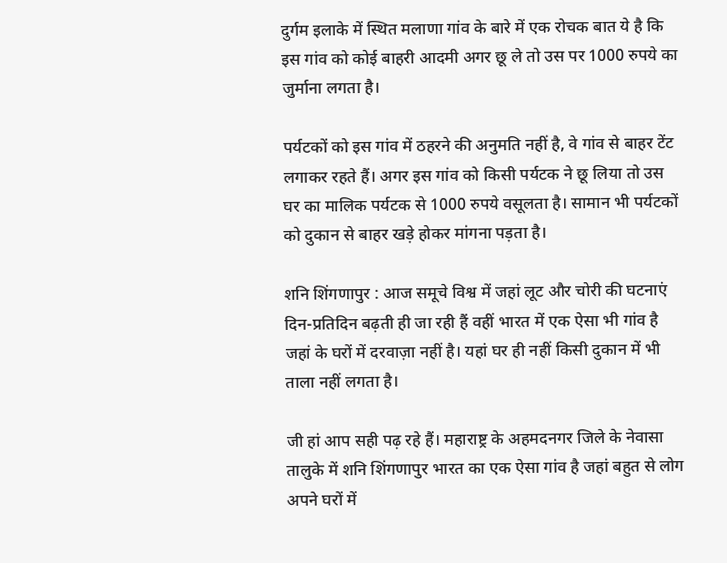दुर्गम इलाके में स्थित मलाणा गांव के बारे में एक रोचक बात ये है कि इस गांव को कोई बाहरी आदमी अगर छू ले तो उस पर 1000 रुपये का जुर्माना लगता है।

पर्यटकों को इस गांव में ठहरने की अनुमति नहीं है, वे गांव से बाहर टेंट लगाकर रहते हैं। अगर इस गांव को किसी पर्यटक ने छू लिया तो उस घर का मालिक पर्यटक से 1000 रुपये वसूलता है। सामान भी पर्यटकों को दुकान से बाहर खड़े होकर मांगना पड़ता है।

शनि शिंगणापुर : आज समूचे विश्व में जहां लूट और चोरी की घटनाएं दिन-प्रतिदिन बढ़ती ही जा रही हैं वहीं भारत में एक ऐसा भी गांव है जहां के घरों में दरवाज़ा नहीं है। यहां घर ही नहीं किसी दुकान में भी ताला नहीं लगता है।

जी हां आप सही पढ़ रहे हैं। महाराष्ट्र के अहमदनगर जिले के नेवासा तालुके में शनि शिंगणापुर भारत का एक ऐसा गांव है जहां बहुत से लोग अपने घरों में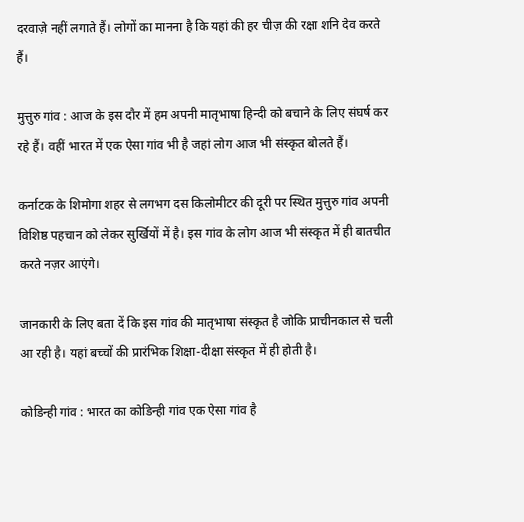दरवाज़े नहीं लगाते हैं। लोगों का मानना है कि यहां की हर चीज़ की रक्षा शनि देव करते हैं।

मुत्तुरु गांव : आज के इस दौर में हम अपनी मातृभाषा हिन्दी को बचाने के लिए संघर्ष कर रहे हैं। वहीं भारत में एक ऐसा गांव भी है जहां लोग आज भी संस्कृत बोलते हैं।

कर्नाटक के शिमोगा शहर से लगभग दस किलोमीटर की दूरी पर स्थित मुत्तुरु गांव अपनी विशिष्ठ पहचान को लेकर सुर्खियों में है। इस गांव के लोग आज भी संस्कृत में ही बातचीत करते नज़र आएंगे।

जानकारी के लिए बता दें कि इस गांव की मातृभाषा संस्कृत है जोकि प्राचीनकाल से चली आ रही है। यहां बच्चों की प्रारंभिक शिक्षा-दीक्षा संस्कृत में ही होती है।

कोडिन्ही गांव : भारत का कोडिन्ही गांव एक ऐसा गांव है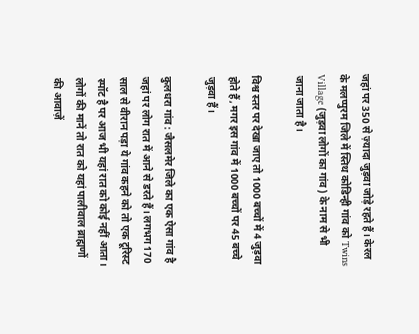जहां पर 350 से ज़्यादा जुड़वा जोड़े रहते हैं। केरल के मलप्पुरम जिले में स्तिथ कोडिन्ही गांव को Twins Village (जुड़वा लोगों का गांव) के नाम से भी जाना जाता है।

विश्व स्तर पर देखा जाए तो 1000 बच्चों में 4 जुड़वा होते हैं, मगर इस गांव में 1000 बच्चों पर 45 बच्चे जुड़वा हैं।

कुलधरा गांव : जैसलमेर जिले का एक ऐसा गांव है जहां पर लोग रात में आने से डरते हैं। लगभग 170 साल से वीरान पड़ा ये गांव कहने को तो एक टूरिस्ट स्पॉट है पर आज भी यहां रात को कोई नहीं आता। लोगों की मानें तो रात को यहां पालीवाल ब्राह्मणों की आवाज़ें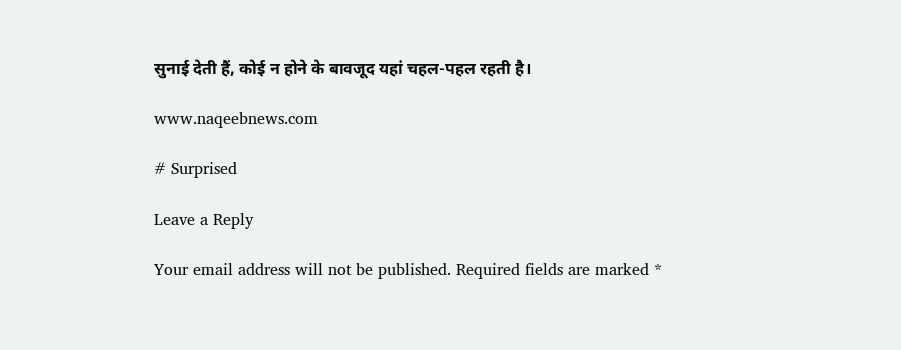सुनाई देती हैं, कोई न होने के बावजूद यहां चहल-पहल रहती है।

www.naqeebnews.com

# Surprised

Leave a Reply

Your email address will not be published. Required fields are marked *